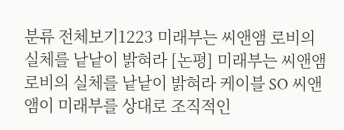분류 전체보기1223 미래부는 씨앤앰 로비의 실체를 낱낱이 밝혀라 [논평] 미래부는 씨앤앰 로비의 실체를 낱낱이 밝혀라 케이블 SO 씨앤앰이 미래부를 상대로 조직적인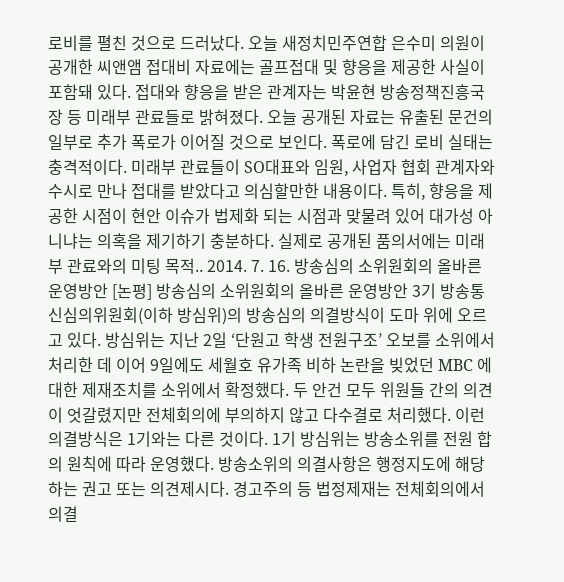로비를 펼친 것으로 드러났다. 오늘 새정치민주연합 은수미 의원이 공개한 씨앤앰 접대비 자료에는 골프접대 및 향응을 제공한 사실이 포함돼 있다. 접대와 향응을 받은 관계자는 박윤현 방송정책진흥국장 등 미래부 관료들로 밝혀졌다. 오늘 공개된 자료는 유출된 문건의 일부로 추가 폭로가 이어질 것으로 보인다. 폭로에 담긴 로비 실태는 충격적이다. 미래부 관료들이 SO대표와 임원, 사업자 협회 관계자와 수시로 만나 접대를 받았다고 의심할만한 내용이다. 특히, 향응을 제공한 시점이 현안 이슈가 법제화 되는 시점과 맞물려 있어 대가성 아니냐는 의혹을 제기하기 충분하다. 실제로 공개된 품의서에는 미래부 관료와의 미팅 목적.. 2014. 7. 16. 방송심의 소위원회의 올바른 운영방안 [논평] 방송심의 소위원회의 올바른 운영방안 3기 방송통신심의위원회(이하 방심위)의 방송심의 의결방식이 도마 위에 오르고 있다. 방심위는 지난 2일 ‘단원고 학생 전원구조’ 오보를 소위에서 처리한 데 이어 9일에도 세월호 유가족 비하 논란을 빚었던 MBC 에 대한 제재조치를 소위에서 확정했다. 두 안건 모두 위원들 간의 의견이 엇갈렸지만 전체회의에 부의하지 않고 다수결로 처리했다. 이런 의결방식은 1기와는 다른 것이다. 1기 방심위는 방송소위를 전원 합의 원칙에 따라 운영했다. 방송소위의 의결사항은 행정지도에 해당하는 권고 또는 의견제시다. 경고주의 등 법정제재는 전체회의에서 의결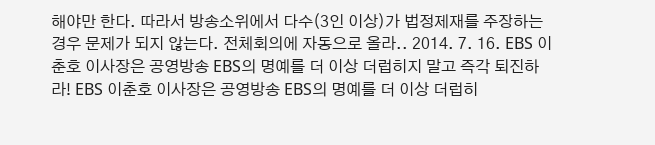해야만 한다. 따라서 방송소위에서 다수(3인 이상)가 법정제재를 주장하는 경우 문제가 되지 않는다. 전체회의에 자동으로 올라.. 2014. 7. 16. EBS 이춘호 이사장은 공영방송 EBS의 명예를 더 이상 더럽히지 말고 즉각 퇴진하라! EBS 이춘호 이사장은 공영방송 EBS의 명예를 더 이상 더럽히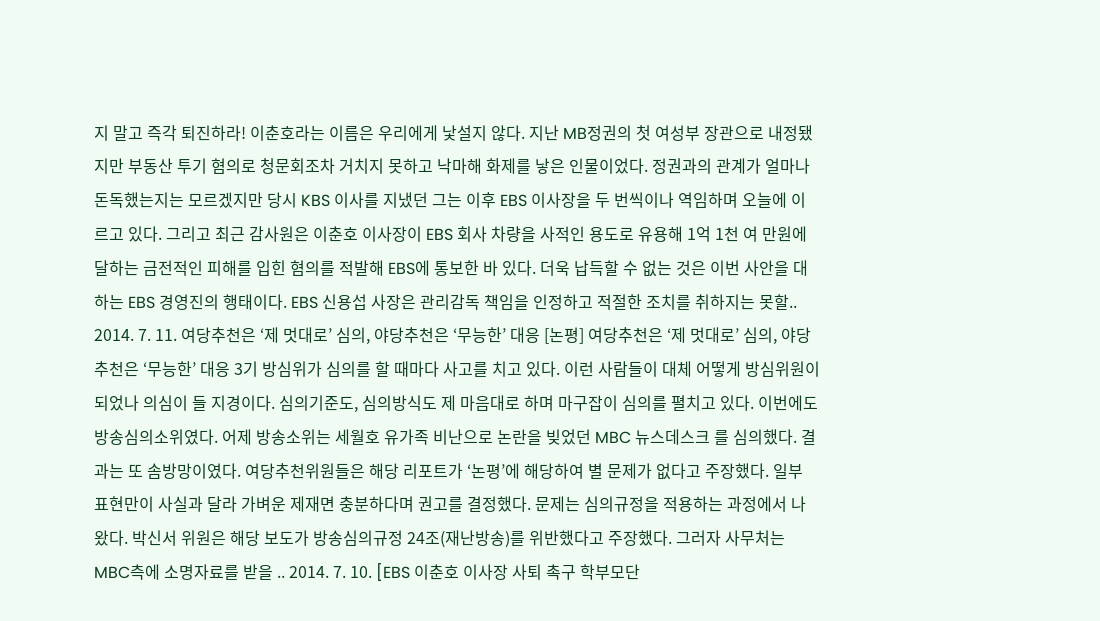지 말고 즉각 퇴진하라! 이춘호라는 이름은 우리에게 낯설지 않다. 지난 MB정권의 첫 여성부 장관으로 내정됐지만 부동산 투기 혐의로 청문회조차 거치지 못하고 낙마해 화제를 낳은 인물이었다. 정권과의 관계가 얼마나 돈독했는지는 모르겠지만 당시 KBS 이사를 지냈던 그는 이후 EBS 이사장을 두 번씩이나 역임하며 오늘에 이르고 있다. 그리고 최근 감사원은 이춘호 이사장이 EBS 회사 차량을 사적인 용도로 유용해 1억 1천 여 만원에 달하는 금전적인 피해를 입힌 혐의를 적발해 EBS에 통보한 바 있다. 더욱 납득할 수 없는 것은 이번 사안을 대하는 EBS 경영진의 행태이다. EBS 신용섭 사장은 관리감독 책임을 인정하고 적절한 조치를 취하지는 못할.. 2014. 7. 11. 여당추천은 ‘제 멋대로’ 심의, 야당추천은 ‘무능한’ 대응 [논평] 여당추천은 ‘제 멋대로’ 심의, 야당추천은 ‘무능한’ 대응 3기 방심위가 심의를 할 때마다 사고를 치고 있다. 이런 사람들이 대체 어떻게 방심위원이 되었나 의심이 들 지경이다. 심의기준도, 심의방식도 제 마음대로 하며 마구잡이 심의를 펼치고 있다. 이번에도 방송심의소위였다. 어제 방송소위는 세월호 유가족 비난으로 논란을 빚었던 MBC 뉴스데스크 를 심의했다. 결과는 또 솜방망이였다. 여당추천위원들은 해당 리포트가 ‘논평’에 해당하여 별 문제가 없다고 주장했다. 일부 표현만이 사실과 달라 가벼운 제재면 충분하다며 권고를 결정했다. 문제는 심의규정을 적용하는 과정에서 나왔다. 박신서 위원은 해당 보도가 방송심의규정 24조(재난방송)를 위반했다고 주장했다. 그러자 사무처는 MBC측에 소명자료를 받을 .. 2014. 7. 10. [EBS 이춘호 이사장 사퇴 촉구 학부모단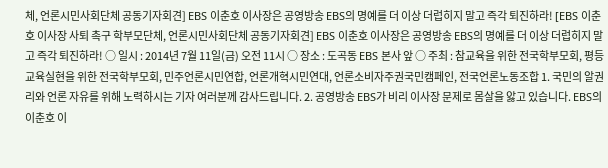체, 언론시민사회단체 공동기자회견] EBS 이춘호 이사장은 공영방송 EBS의 명예를 더 이상 더럽히지 말고 즉각 퇴진하라! [EBS 이춘호 이사장 사퇴 촉구 학부모단체, 언론시민사회단체 공동기자회견] EBS 이춘호 이사장은 공영방송 EBS의 명예를 더 이상 더럽히지 말고 즉각 퇴진하라! ○ 일시 : 2014년 7월 11일(금) 오전 11시 ○ 장소 : 도곡동 EBS 본사 앞 ○ 주최 : 참교육을 위한 전국학부모회, 평등교육실현을 위한 전국학부모회, 민주언론시민연합, 언론개혁시민연대, 언론소비자주권국민캠페인, 전국언론노동조합 1. 국민의 알권리와 언론 자유를 위해 노력하시는 기자 여러분께 감사드립니다. 2. 공영방송 EBS가 비리 이사장 문제로 몸살을 앓고 있습니다. EBS의 이춘호 이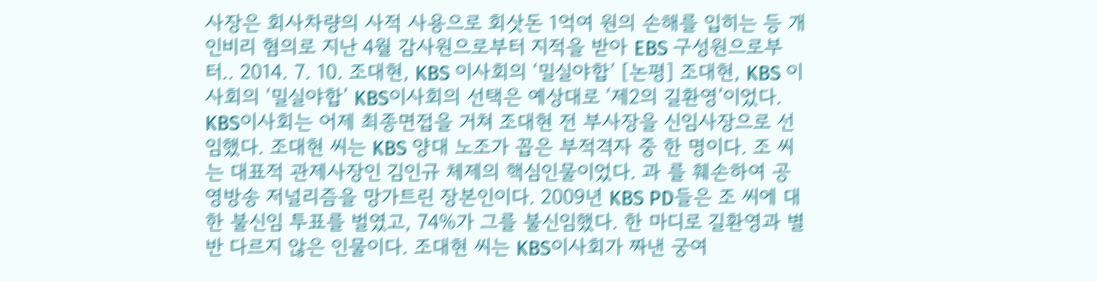사장은 회사차량의 사적 사용으로 회삿돈 1억여 원의 손해를 입히는 등 개인비리 혐의로 지난 4월 감사원으로부터 지적을 받아 EBS 구성원으로부터.. 2014. 7. 10. 조대현, KBS 이사회의 ‘밀실야합’ [논평] 조대현, KBS 이사회의 ‘밀실야합’ KBS이사회의 선택은 예상대로 ‘제2의 길환영’이었다. KBS이사회는 어제 최종면접을 거쳐 조대현 전 부사장을 신임사장으로 선임했다. 조대현 씨는 KBS 양대 노조가 꼽은 부적격자 중 한 명이다. 조 씨는 대표적 관제사장인 김인규 체제의 핵심인물이었다. 과 를 훼손하여 공영방송 저널리즘을 망가트린 장본인이다. 2009년 KBS PD들은 조 씨에 대한 불신임 투표를 벌였고, 74%가 그를 불신임했다. 한 마디로 길환영과 별반 다르지 않은 인물이다. 조대현 씨는 KBS이사회가 짜낸 궁여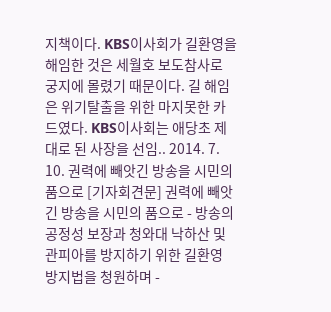지책이다. KBS이사회가 길환영을 해임한 것은 세월호 보도참사로 궁지에 몰렸기 때문이다. 길 해임은 위기탈출을 위한 마지못한 카드였다. KBS이사회는 애당초 제대로 된 사장을 선임.. 2014. 7. 10. 권력에 빼앗긴 방송을 시민의 품으로 [기자회견문] 권력에 빼앗긴 방송을 시민의 품으로 - 방송의 공정성 보장과 청와대 낙하산 및 관피아를 방지하기 위한 길환영 방지법을 청원하며 -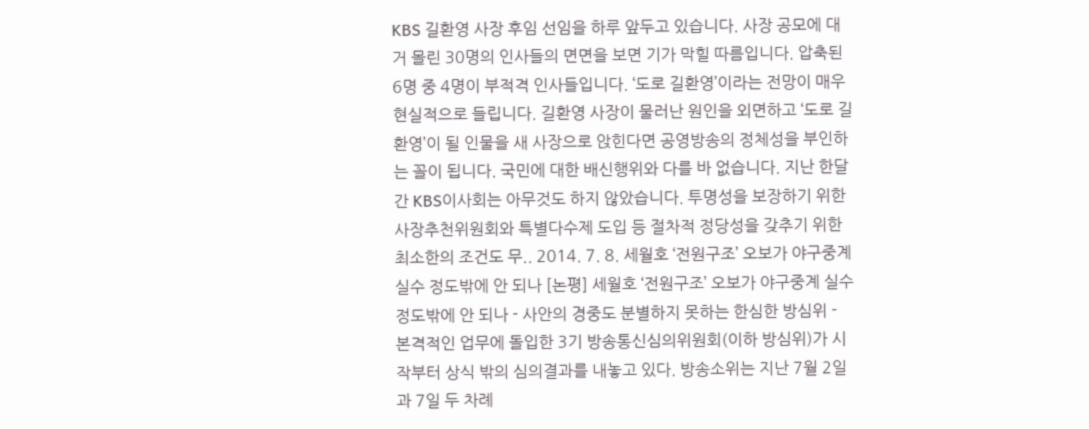KBS 길환영 사장 후임 선임을 하루 앞두고 있습니다. 사장 공모에 대거 몰린 30명의 인사들의 면면을 보면 기가 막힐 따름입니다. 압축된 6명 중 4명이 부적격 인사들입니다. ‘도로 길환영’이라는 전망이 매우 현실적으로 들립니다. 길환영 사장이 물러난 원인을 외면하고 ‘도로 길환영’이 될 인물을 새 사장으로 앉힌다면 공영방송의 정체성을 부인하는 꼴이 됩니다. 국민에 대한 배신행위와 다를 바 없습니다. 지난 한달 간 KBS이사회는 아무것도 하지 않았습니다. 투명성을 보장하기 위한 사장추천위원회와 특별다수제 도입 등 절차적 정당성을 갖추기 위한 최소한의 조건도 무.. 2014. 7. 8. 세월호 ‘전원구조’ 오보가 야구중계 실수 정도밖에 안 되나 [논평] 세월호 ‘전원구조’ 오보가 야구중계 실수 정도밖에 안 되나 - 사안의 경중도 분별하지 못하는 한심한 방심위 - 본격적인 업무에 돌입한 3기 방송통신심의위원회(이하 방심위)가 시작부터 상식 밖의 심의결과를 내놓고 있다. 방송소위는 지난 7월 2일과 7일 두 차례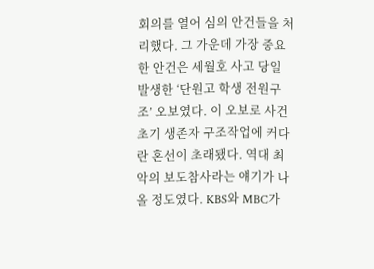회의를 열어 심의 안건들을 처리했다. 그 가운데 가장 중요한 안건은 세월호 사고 당일 발생한 ‘단원고 학생 전원구조’ 오보였다. 이 오보로 사건 초기 생존자 구조작업에 커다란 혼선이 초래됐다. 역대 최악의 보도참사라는 얘기가 나올 정도였다. KBS와 MBC가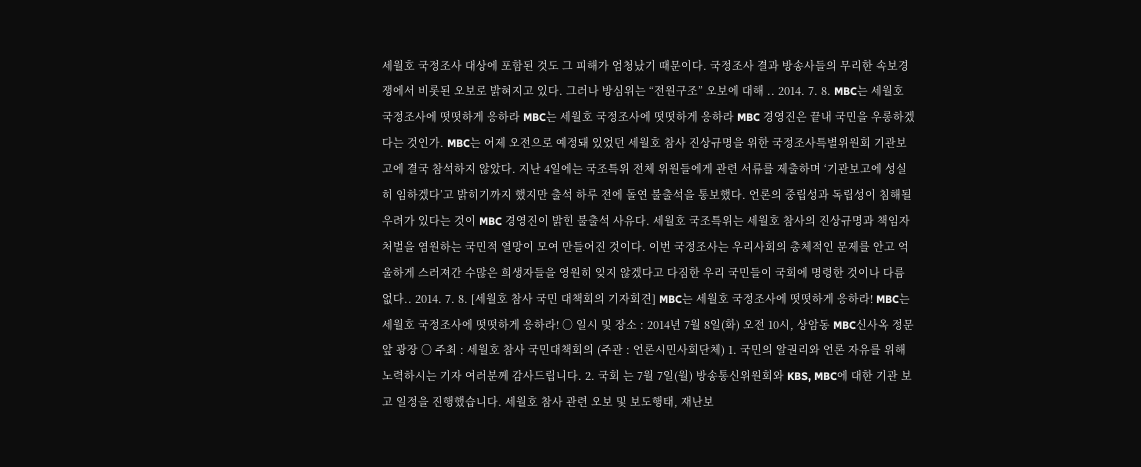세월호 국정조사 대상에 포함된 것도 그 피해가 엄청났기 때문이다. 국정조사 결과 방송사들의 무리한 속보경쟁에서 비롯된 오보로 밝혀지고 있다. 그러나 방심위는 “전원구조” 오보에 대해 .. 2014. 7. 8. MBC는 세월호 국정조사에 떳떳하게 응하라 MBC는 세월호 국정조사에 떳떳하게 응하라 MBC 경영진은 끝내 국민을 우롱하겠다는 것인가. MBC는 어제 오전으로 예정돼 있었던 세월호 참사 진상규명을 위한 국정조사특별위원회 기관보고에 결국 참석하지 않았다. 지난 4일에는 국조특위 전체 위원들에게 관련 서류를 제출하며 ‘기관보고에 성실히 임하겠다’고 밝히기까지 했지만 출석 하루 전에 돌연 불출석을 통보했다. 언론의 중립성과 독립성이 침해될 우려가 있다는 것이 MBC 경영진이 밝힌 불출석 사유다. 세월호 국조특위는 세월호 참사의 진상규명과 책임자 처벌을 염원하는 국민적 열망이 모여 만들어진 것이다. 이번 국정조사는 우리사회의 총체적인 문제를 안고 억울하게 스러져간 수많은 희생자들을 영원히 잊지 않겠다고 다짐한 우리 국민들이 국회에 명령한 것이나 다름없다.. 2014. 7. 8. [세월호 참사 국민 대책회의 기자회견] MBC는 세월호 국정조사에 떳떳하게 응하라! MBC는 세월호 국정조사에 떳떳하게 응하라! ○ 일시 및 장소 : 2014년 7월 8일(화) 오전 10시, 상암동 MBC신사옥 정문앞 광장 ○ 주최 : 세월호 참사 국민대책회의 (주관 : 언론시민사회단체) 1. 국민의 알권리와 언론 자유를 위해 노력하시는 기자 여러분께 감사드립니다. 2. 국회 는 7월 7일(월) 방송통신위원회와 KBS, MBC에 대한 기관 보고 일정을 진행했습니다. 세월호 참사 관련 오보 및 보도행태, 재난보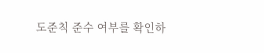도준칙 준수 여부를 확인하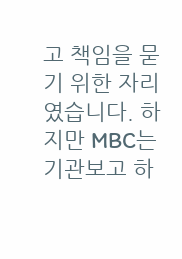고 책임을 묻기 위한 자리였습니다. 하지만 MBC는 기관보고 하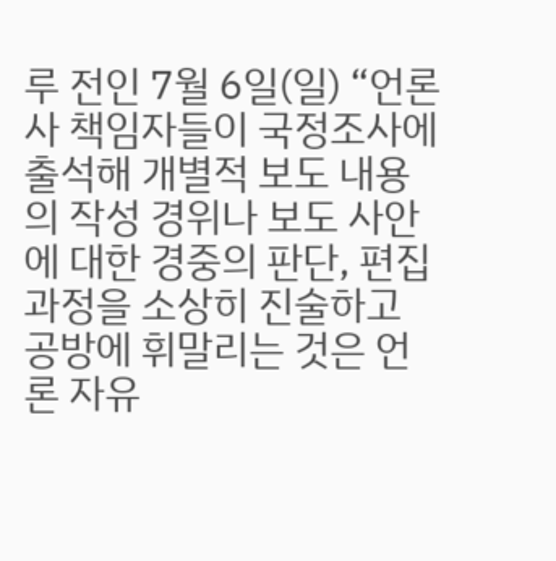루 전인 7월 6일(일) “언론사 책임자들이 국정조사에 출석해 개별적 보도 내용의 작성 경위나 보도 사안에 대한 경중의 판단, 편집 과정을 소상히 진술하고 공방에 휘말리는 것은 언론 자유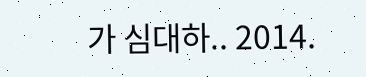가 심대하.. 2014.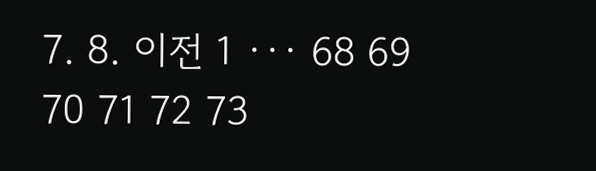7. 8. 이전 1 ··· 68 69 70 71 72 73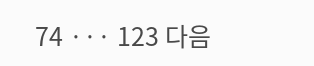74 ··· 123 다음